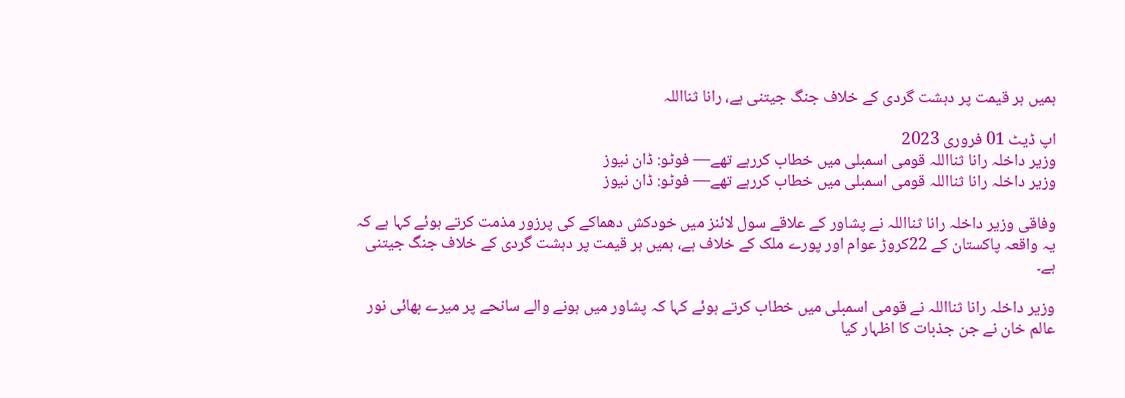ہمیں ہر قیمت پر دہشت گردی کے خلاف جنگ جیتنی ہے، رانا ثنااللہ

اپ ڈیٹ 01 فروری 2023
وزیر داخلہ رانا ثنااللہ قومی اسمبلی میں خطاب کررہے تھے— فوٹو: ڈان نیوز
وزیر داخلہ رانا ثنااللہ قومی اسمبلی میں خطاب کررہے تھے— فوٹو: ڈان نیوز

وفاقی وزیر داخلہ رانا ثنااللہ نے پشاور کے علاقے سول لائنز میں خودکش دھماکے کی پرزور مذمت کرتے ہوئے کہا ہے کہ یہ واقعہ پاکستان کے 22کروڑ عوام اور پورے ملک کے خلاف ہے، ہمیں ہر قیمت پر دہشت گردی کے خلاف جنگ جیتنی ہے۔

وزیر داخلہ رانا ثنااللہ نے قومی اسمبلی میں خطاب کرتے ہوئے کہا کہ پشاور میں ہونے والے سانحے پر میرے بھائی نور عالم خان نے جن جذبات کا اظہار کیا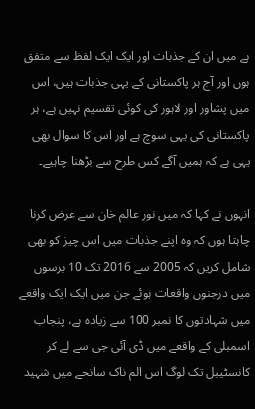ہے میں ان کے جذبات اور ایک ایک لفظ سے متفق ہوں اور آج ہر پاکستانی کے یہی جذبات ہیں، اس میں پشاور اور لاہور کی کوئی تقسیم نہیں ہے، ہر پاکستانی کی یہی سوچ ہے اور اس کا سوال بھی یہی ہے کہ ہمیں آگے کس طرح سے بڑھنا چاہیے۔

انہوں نے کہا کہ میں نور عالم خان سے عرض کرنا چاہتا ہوں کہ وہ اپنے جذبات میں اس چیز کو بھی شامل کریں کہ 2005 سے 2016 تک 10 برسوں میں درجنوں واقعات ہوئے جن میں ایک ایک واقعے میں شہادتوں کا نمبر 100 سے زیادہ ہے، پنجاب اسمبلی کے واقعے میں ڈی آئی جی سے لے کر کانسٹیبل تک لوگ اس الم ناک سانحے میں شہید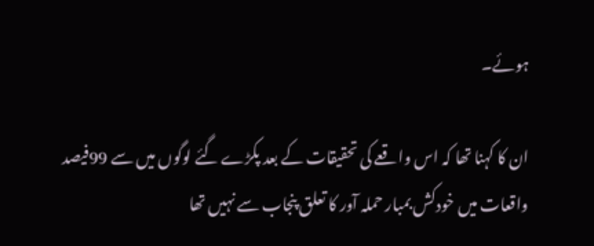ہوئے۔

ان کا کہنا تھا کہ اس واقعے کی تحقیقات کے بعد پکڑے گئے لوگوں میں سے 99فیصد واقعات میں خودکش بمبار حملہ آور کا تعلق پنجاب سے نہیں تھا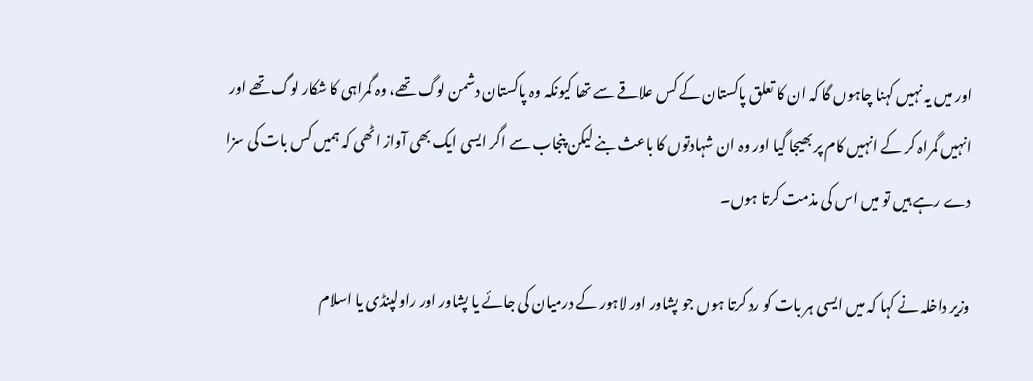اور میں یہ نہیں کہنا چاہوں گا کہ ان کا تعلق پاکستان کے کس علاقے سے تھا کیونکہ وہ پاکستان دشمن لوگ تھے، وہ گمراہی کا شکار لوگ تھے اور انہیں گمراہ کر کے انہیں کام پر بھیجا گیا اور وہ ان شہادتوں کا باعث بنے لیکن پنجاب سے اگر ایسی ایک بھی آواز اٹھی کہ ہمیں کس بات کی سزا دے رہے ہیں تو میں اس کی مذمت کرتا ہوں۔

وزیر داخلہ نے کہا کہ میں ایسی ہر بات کو رد کرتا ہوں جو پشاور اور لاہور کے درمیان کی جائے یا پشاور اور راولپنڈی یا اسلام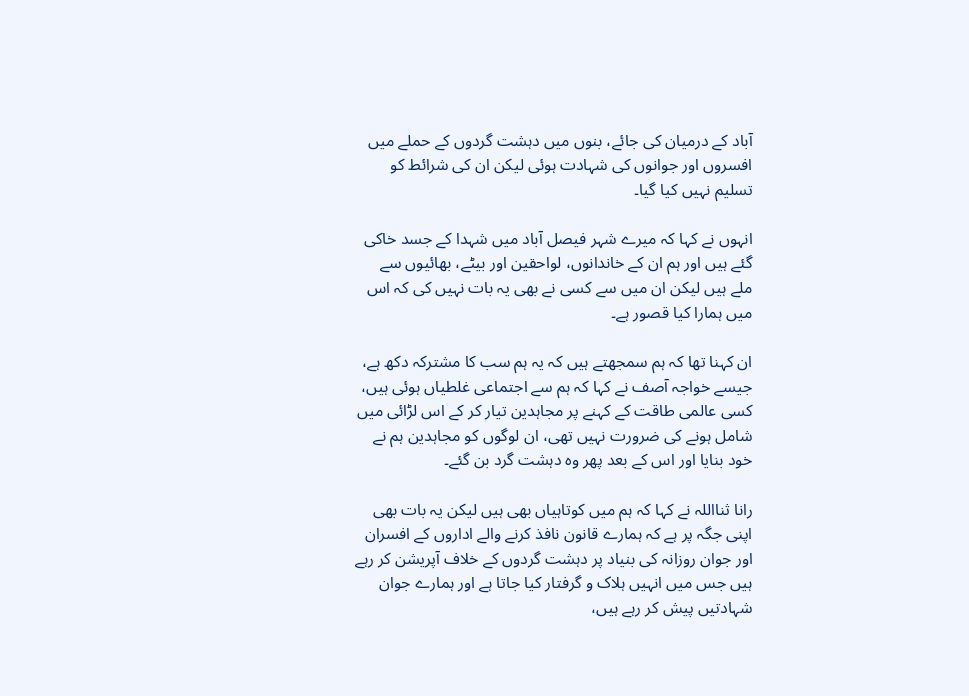آباد کے درمیان کی جائے، بنوں میں دہشت گردوں کے حملے میں افسروں اور جوانوں کی شہادت ہوئی لیکن ان کی شرائط کو تسلیم نہیں کیا گیا۔

انہوں نے کہا کہ میرے شہر فیصل آباد میں شہدا کے جسد خاکی گئے ہیں اور ہم ان کے خاندانوں، لواحقین اور بیٹے، بھائیوں سے ملے ہیں لیکن ان میں سے کسی نے بھی یہ بات نہیں کی کہ اس میں ہمارا کیا قصور ہے۔

ان کہنا تھا کہ ہم سمجھتے ہیں کہ یہ ہم سب کا مشترکہ دکھ ہے، جیسے خواجہ آصف نے کہا کہ ہم سے اجتماعی غلطیاں ہوئی ہیں، کسی عالمی طاقت کے کہنے پر مجاہدین تیار کر کے اس لڑائی میں شامل ہونے کی ضرورت نہیں تھی، ان لوگوں کو مجاہدین ہم نے خود بنایا اور اس کے بعد پھر وہ دہشت گرد بن گئے۔

رانا ثنااللہ نے کہا کہ ہم میں کوتاہیاں بھی ہیں لیکن یہ بات بھی اپنی جگہ پر ہے کہ ہمارے قانون نافذ کرنے والے اداروں کے افسران اور جوان روزانہ کی بنیاد پر دہشت گردوں کے خلاف آپریشن کر رہے ہیں جس میں انہیں ہلاک و گرفتار کیا جاتا ہے اور ہمارے جوان شہادتیں پیش کر رہے ہیں،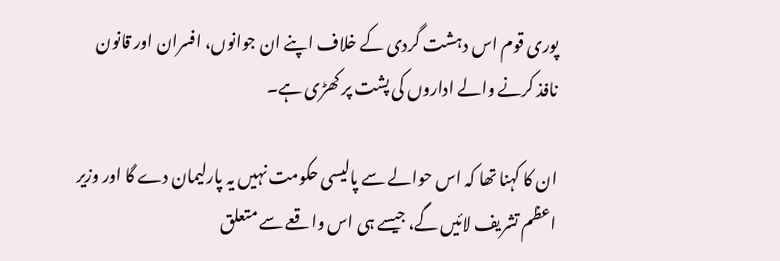پوری قوم اس دہشت گردی کے خلاف اپنے ان جوانوں، افسران اور قانون نافذ کرنے والے اداروں کی پشت پر کھڑی ہے۔

ان کا کہنا تھا کہ اس حوالے سے پالیسی حکومت نہیں یہ پارلیمان دے گا اور وزیر اعظم تشریف لائیں گے، جیسے ہی اس واقعے سے متعلق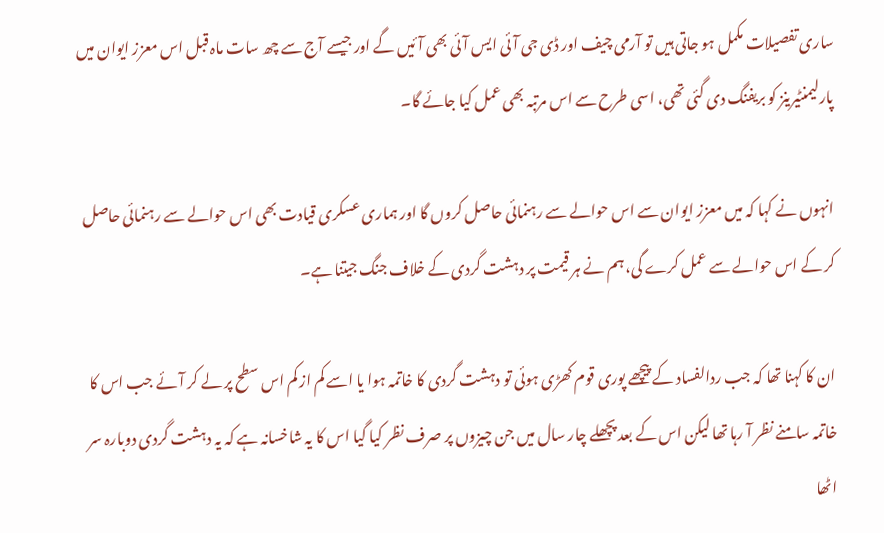ساری تفصیلات مکمل ہو جاتی ہیں تو آرمی چیف اور ڈی جی آئی ایس آئی بھی آئیں گے اور جیسے آج سے چھ سات ماہ قبل اس معزز ایوان میں پارلیمنٹیرینز کو بریفنگ دی گئی تھی، اسی طرح سے اس مرتبہ بھی عمل کیا جائے گا۔

انہوں نے کہا کہ میں معزز ایوان سے اس حوالے سے رہنمائی حاصل کروں گا اور ہماری عسکری قیادت بھی اس حوالے سے رہنمائی حاصل کر کے اس حوالے سے عمل کرے گی، ہم نے ہر قیمت پر دہشت گردی کے خلاف جنگ جیتنا ہے۔

ان کا کہنا تھا کہ جب ردالفساد کے پیچھے پوری قوم کھڑی ہوئی تو دہشت گردی کا خاتمہ ہوا یا اسے کم از کم اس سطح پر لے کر آئے جب اس کا خاتمہ سامنے نظر آ رہا تھا لیکن اس کے بعد پچھلے چار سال میں جن چیزوں پر صرف نظر کیا گیا اس کا یہ شاخسانہ ہے کہ یہ دہشت گردی دوبارہ سر اٹھا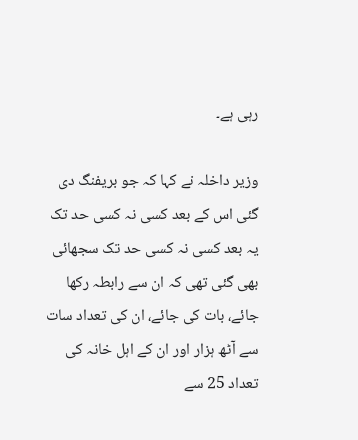رہی ہے۔

وزیر داخلہ نے کہا کہ جو بریفنگ دی گئی اس کے بعد کسی نہ کسی حد تک یہ بعد کسی نہ کسی حد تک سجھائی بھی گئی تھی کہ ان سے رابطہ رکھا جائے، بات کی جائے، ان کی تعداد سات سے آٹھ ہزار اور ان کے اہل خانہ کی تعداد 25 سے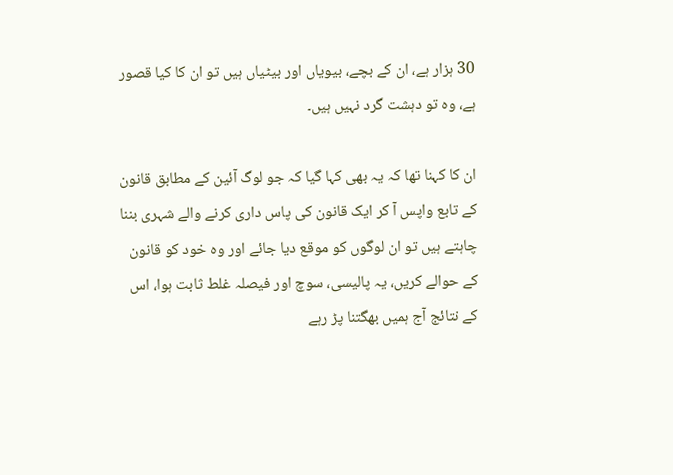30 ہزار ہے، ان کے بچے، بیویاں اور بیٹیاں ہیں تو ان کا کیا قصور ہے، وہ تو دہشت گرد نہیں ہیں۔

ان کا کہنا تھا کہ یہ بھی کہا گیا کہ جو لوگ آئین کے مطابق قانون کے تابع واپس آ کر ایک قانون کی پاس داری کرنے والے شہری بننا چاہتے ہیں تو ان لوگوں کو موقع دیا جائے اور وہ خود کو قانون کے حوالے کریں، یہ پالیسی، سوچ اور فیصلہ غلط ثابت ہوا، اس کے نتائج آج ہمیں بھگتنا پڑ رہے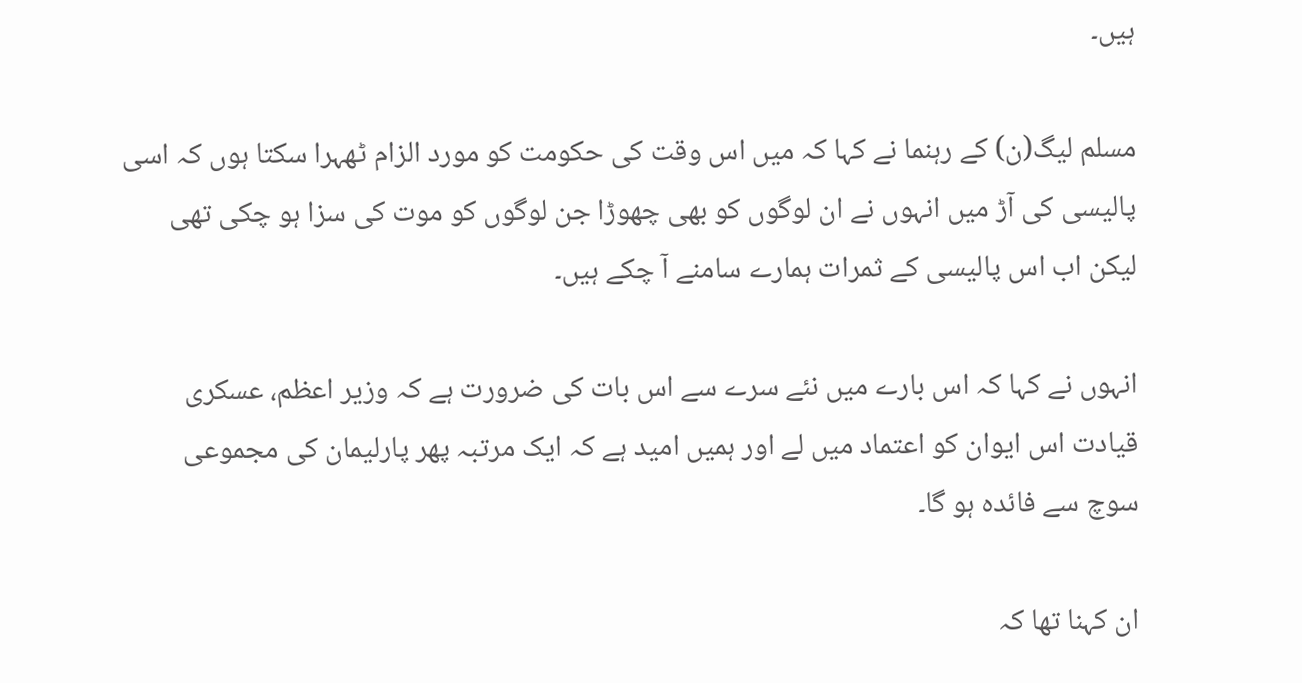ہیں۔

مسلم لیگ(ن) کے رہنما نے کہا کہ میں اس وقت کی حکومت کو مورد الزام ٹھہرا سکتا ہوں کہ اسی پالیسی کی آڑ میں انہوں نے ان لوگوں کو بھی چھوڑا جن لوگوں کو موت کی سزا ہو چکی تھی لیکن اب اس پالیسی کے ثمرات ہمارے سامنے آ چکے ہیں۔

انہوں نے کہا کہ اس بارے میں نئے سرے سے اس بات کی ضرورت ہے کہ وزیر اعظم، عسکری قیادت اس ایوان کو اعتماد میں لے اور ہمیں امید ہے کہ ایک مرتبہ پھر پارلیمان کی مجموعی سوچ سے فائدہ ہو گا۔

ان کہنا تھا کہ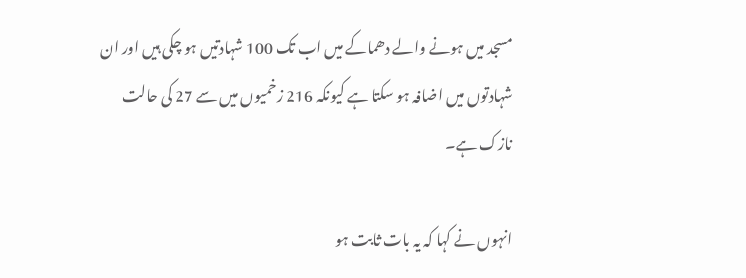مسجد میں ہونے والے دھماکے میں اب تک 100 شہادتیں ہو چکی ہیں اور ان شہادتوں میں اضافہ ہو سکتا ہے کیونکہ 216 زخمیوں میں سے 27 کی حالت نازک ہے۔

انہوں نے کہا کہ یہ بات ثابت ہو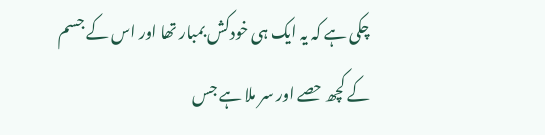چکی ہے کہ یہ ایک ہی خودکش بمبار تھا اور اس کے جسم کے کچھ حصے اور سر ملا ہے جس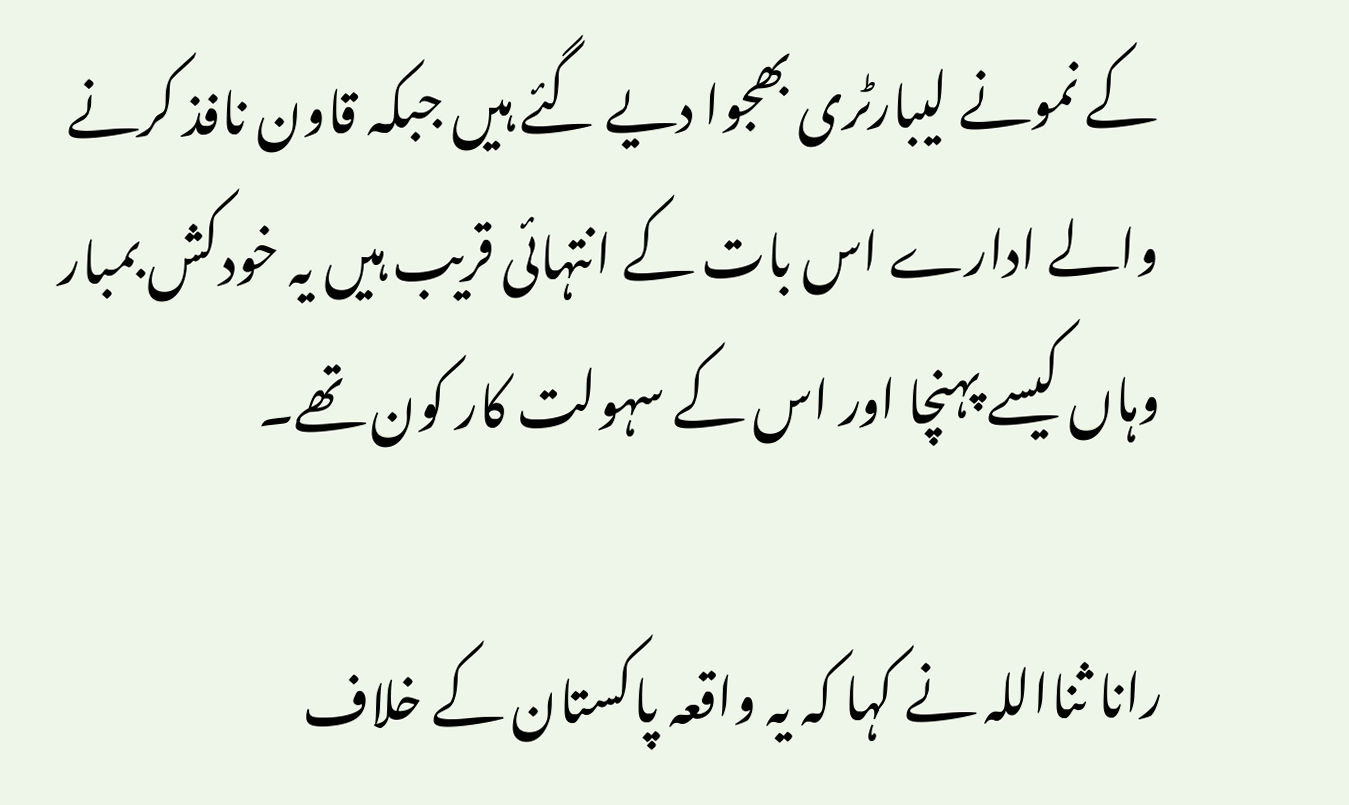کے نمونے لیبارٹری بھجوا دیے گئے ہیں جبکہ قاون نافذ کرنے والے ادارے اس بات کے انتہائی قریب ہیں یہ خودکش بمبار وہاں کیسے پہنچا اور اس کے سہولت کار کون تھے۔

رانا ثنااللہ نے کہا کہ یہ واقعہ پاکستان کے خلاف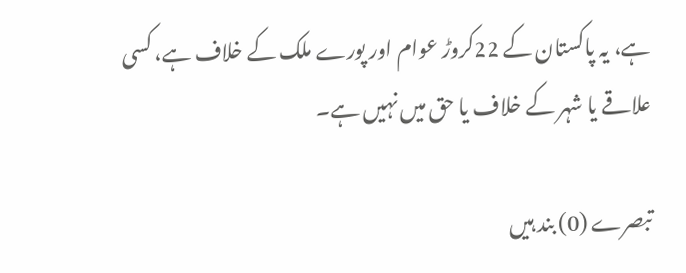ہے، یہ پاکستان کے 22کروڑ عوام اور پورے ملک کے خلاف ہے، کسی علاقے یا شہر کے خلاف یا حق میں نہیں ہے۔

تبصرے (0) بند ہیں